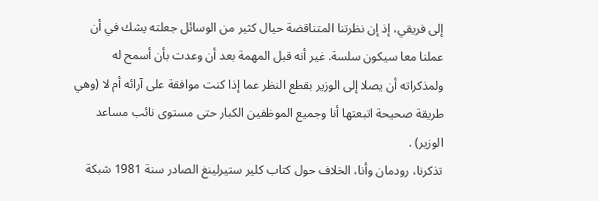إلى فريقي، إذ إن نظرتنا المتناقضة حيال كثير من الوسائل جعلته يشك في أن عملنا معا سيكون سلسة. غير أنه قبل المهمة بعد أن وعدت بأن أسمح له ولمذكراته أن يصلا إلى الوزير بقطع النظر عما إذا كنت موافقة على آرائه أم لا (وهي طريقة صحيحة اتبعتها أنا وجميع الموظفين الكبار حتى مستوى نائب مساعد الوزير) .
تذكرنا، رودمان وأنا، الخلاف حول کتاب کلير ستيرلينغ الصادر سنة 1981 شبكة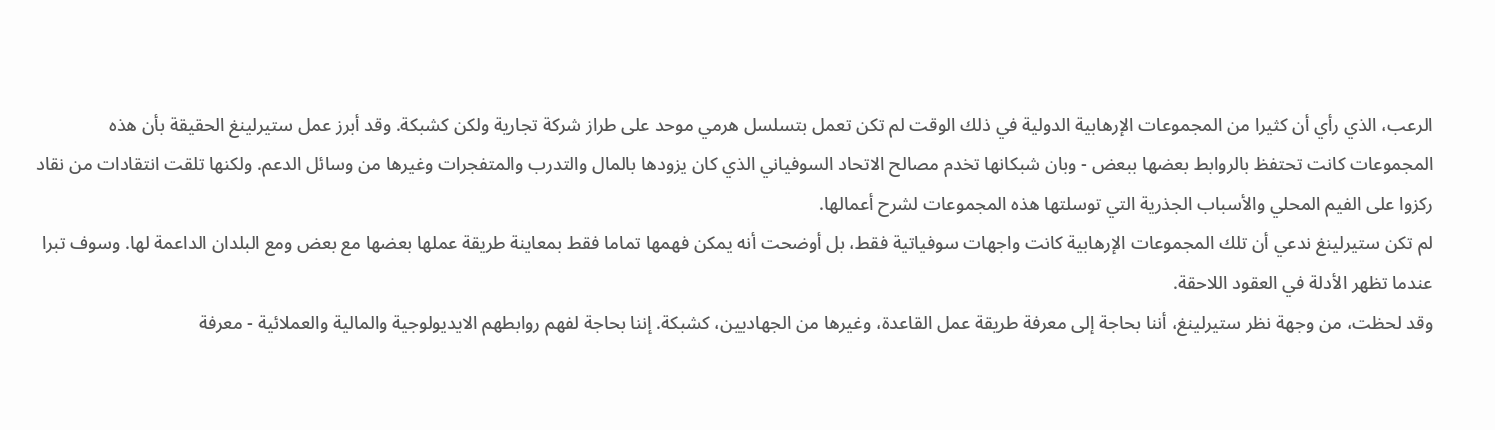الرعب، الذي رأي أن كثيرا من المجموعات الإرهابية الدولية في ذلك الوقت لم تكن تعمل بتسلسل هرمي موحد على طراز شركة تجارية ولكن كشبكة. وقد أبرز عمل ستيرلينغ الحقيقة بأن هذه المجموعات كانت تحتفظ بالروابط بعضها ببعض - وبان شبكانها تخدم مصالح الاتحاد السوفياني الذي كان يزودها بالمال والتدرب والمتفجرات وغيرها من وسائل الدعم. ولكنها تلقت انتقادات من نقاد ركزوا على الفيم المحلي والأسباب الجذرية التي توسلتها هذه المجموعات لشرح أعمالها.
لم تكن ستيرلينغ ندعي أن تلك المجموعات الإرهابية كانت واجهات سوفياتية فقط، بل أوضحت أنه يمكن فهمها تماما فقط بمعاينة طريقة عملها بعضها مع بعض ومع البلدان الداعمة لها. وسوف تبرا عندما تظهر الأدلة في العقود اللاحقة.
وقد لحظت، من وجهة نظر ستيرلينغ، أننا بحاجة إلى معرفة طريقة عمل القاعدة، وغيرها من الجهاديين، كشبكة. إننا بحاجة لفهم روابطهم الايديولوجية والمالية والعملائية - معرفة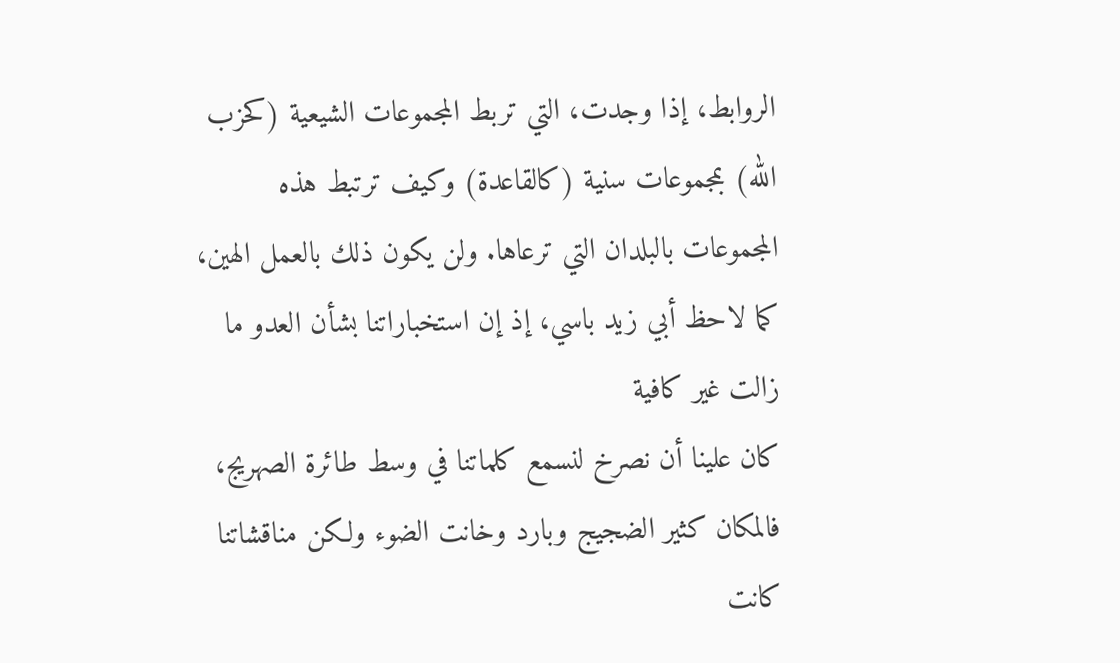الروابط، إذا وجدت، التي تربط المجموعات الشيعية (كحزب الله) بمجموعات سنية (كالقاعدة) وكيف ترتبط هذه المجموعات بالبلدان التي ترعاها. ولن يكون ذلك بالعمل الهين، كما لاحظ أبي زيد باسي، إذ إن استخباراتنا بشأن العدو ما زالت غير كافية
كان علينا أن نصرخ لنسمع كلماتنا في وسط طائرة الصهريج، فالمكان كثير الضجيج وبارد وخانت الضوء ولكن مناقشاتنا كانت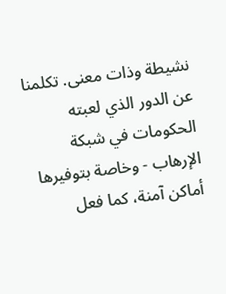نشيطة وذات معنى. تكلمنا عن الدور الذي لعبته الحكومات في شبكة الإرهاب - وخاصة بتوفيرها أماكن آمنة، كما فعل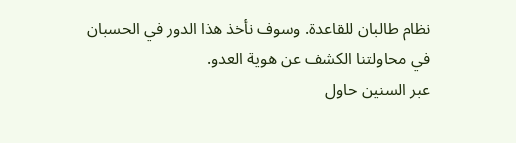نظام طالبان للقاعدة. وسوف نأخذ هذا الدور في الحسبان في محاولتنا الكشف عن هوية العدو.
عبر السنين حاول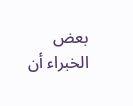بعض الخبراء أن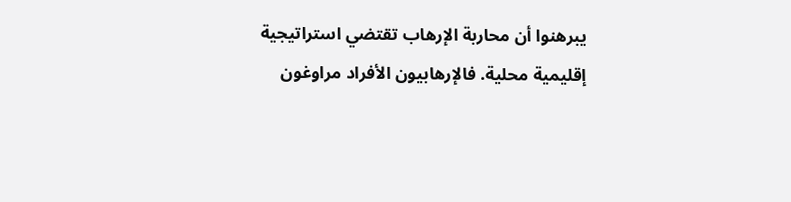يبرهنوا أن محاربة الإرهاب تقتضي استراتيجية إقليمية محلية. فالإرهابيون الأفراد مراوغون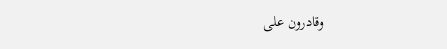وقادرون على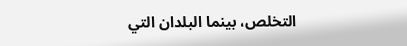التخلص، بينما البلدان التي